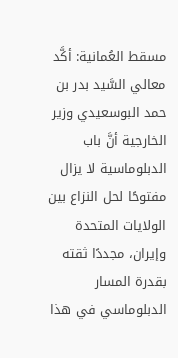مسقط العُمانية: أكَّد معالي السَّيد بدر بن حمد البوسعيدي وزير الخارجية أنَّ باب الدبلوماسية لا يزال مفتوحًا لحل النزاع بين الولايات المتحدة وإيران، مجددًا ثقته بقدرة المسار الدبلوماسي في هذا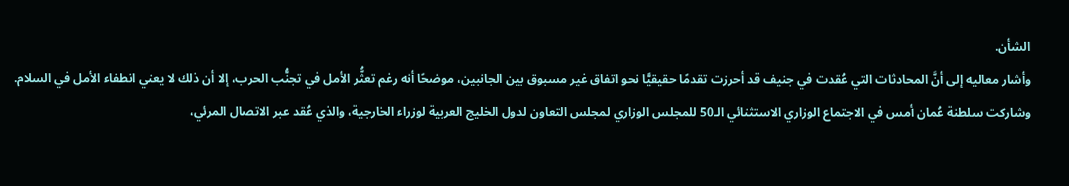الشأن.
وأشار معاليه إلى أنَّ المحادثات التي عُقدت في جنيف قد أحرزت تقدمًا حقيقيًّا نحو اتفاق غير مسبوق بين الجانبين، موضحًا أنه رغم تعثُّر الأمل في تجنُّب الحرب، إلا أن ذلك لا يعني انطفاء الأمل في السلام.
وشاركت سلطنة عُمان أمس في الاجتماع الوزاري الاستثنائي الـ50 للمجلس الوزاري لمجلس التعاون لدول الخليج العربية لوزراء الخارجية، والذي عُقد عبر الاتصال المرئي،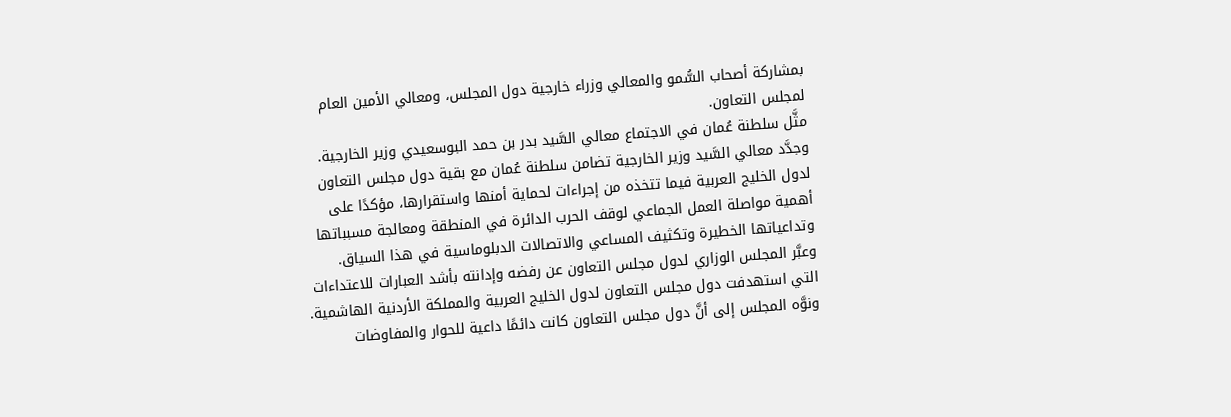بمشاركة أصحاب السُّمو والمعالي وزراء خارجية دول المجلس، ومعالي الأمين العام لمجلس التعاون.
مثَّل سلطنة عُمان في الاجتماع معالي السَّيد بدر بن حمد البوسعيدي وزير الخارجية.
وجدَّد معالي السَّيد وزير الخارجية تضامن سلطنة عُمان مع بقية دول مجلس التعاون لدول الخليج العربية فيما تتخذه من إجراءات لحماية أمنها واستقرارها، مؤكدًا على أهمية مواصلة العمل الجماعي لوقف الحرب الدائرة في المنطقة ومعالجة مسبباتها وتداعياتها الخطيرة وتكثيف المساعي والاتصالات الدبلوماسية في هذا السياق.
وعبَّر المجلس الوزاري لدول مجلس التعاون عن رفضه وإدانته بأشد العبارات للاعتداءات التي استهدفت دول مجلس التعاون لدول الخليج العربية والمملكة الأردنية الهاشمية.
ونوَّه المجلس إلى أنَّ دول مجلس التعاون كانت دائمًا داعية للحوار والمفاوضات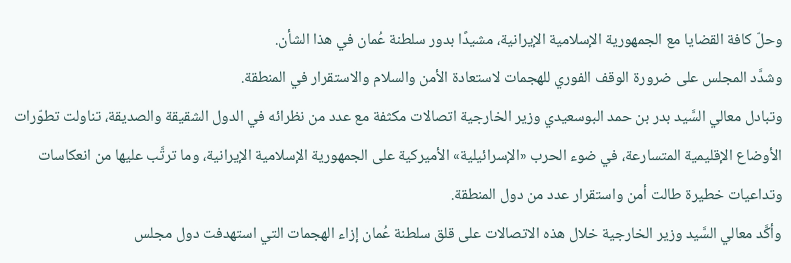وحلّ كافة القضايا مع الجمهورية الإسلامية الإيرانية، مشيدًا بدور سلطنة عُمان في هذا الشأن.
وشدَّد المجلس على ضرورة الوقف الفوري للهجمات لاستعادة الأمن والسلام والاستقرار في المنطقة.
وتبادل معالي السَّيد بدر بن حمد البوسعيدي وزير الخارجية اتصالات مكثفة مع عدد من نظرائه في الدول الشقيقة والصديقة، تناولت تطوّرات الأوضاع الإقليمية المتسارعة، في ضوء الحرب «الإسرائيلية» الأميركية على الجمهورية الإسلامية الإيرانية، وما ترتَّب عليها من انعكاسات وتداعيات خطيرة طالت أمن واستقرار عدد من دول المنطقة.
وأكَّد معالي السَّيد وزير الخارجية خلال هذه الاتصالات على قلق سلطنة عُمان إزاء الهجمات التي استهدفت دول مجلس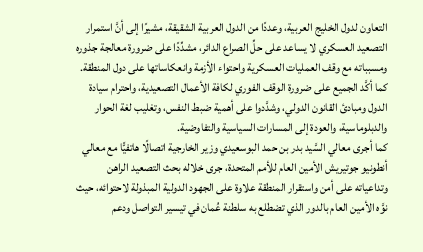التعاون لدول الخليج العربية، وعددًا من الدول العربية الشقيقة، مشيرًا إلى أنَّ استمرار التصعيد العسكري لا يساعد على حلِّ الصراع الدائر، مشدِّدًا على ضرورة معالجة جذوره ومسبباته مع وقف العمليات العسكرية واحتواء الأزمة وانعكاساتها على دول المنطقة.
كما أكَّد الجميع على ضرورة الوقف الفوري لكافة الأعمال التصعيدية، واحترام سيادة الدول ومبادئ القانون الدولي، وشدَّدوا على أهمية ضبط النفس، وتغليب لغة الحوار والدبلوماسية، والعودة إلى المسارات السياسية والتفاوضية.
كما أجرى معالي السَّيد بدر بن حمد البوسعيدي وزير الخارجية اتصالًا هاتفيًّا مع معالي أنطونيو جوتيريش الأمين العام للأمم المتحدة، جرى خلاله بحث التصعيد الراهن وتداعياته على أمن واستقرار المنطقة علاوة على الجهود الدولية المبذولة لاحتوائه، حيث نوَّه الأمين العام بالدور الذي تضطلع به سلطنة عُمان في تيسير التواصل ودعم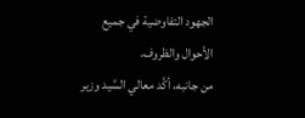الجهود التفاوضية في جميع الأحوال والظروف.
من جانبه، أكَّد معالي السَّيد وزير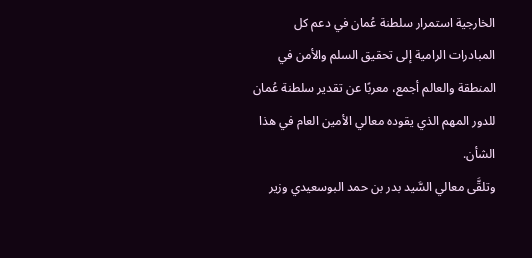الخارجية استمرار سلطنة عُمان في دعم كل المبادرات الرامية إلى تحقيق السلم والأمن في المنطقة والعالم أجمع، معربًا عن تقدير سلطنة عُمان للدور المهم الذي يقوده معالي الأمين العام في هذا الشأن.
وتلقَّى معالي السَّيد بدر بن حمد البوسعيدي وزير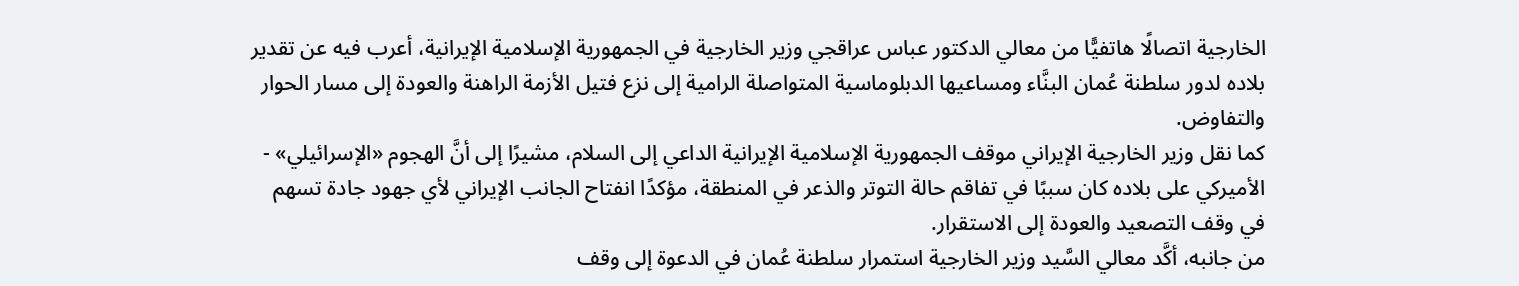الخارجية اتصالًا هاتفيًّا من معالي الدكتور عباس عراقجي وزير الخارجية في الجمهورية الإسلامية الإيرانية، أعرب فيه عن تقدير بلاده لدور سلطنة عُمان البنَّاء ومساعيها الدبلوماسية المتواصلة الرامية إلى نزع فتيل الأزمة الراهنة والعودة إلى مسار الحوار والتفاوض.
كما نقل وزير الخارجية الإيراني موقف الجمهورية الإسلامية الإيرانية الداعي إلى السلام، مشيرًا إلى أنَّ الهجوم «الإسرائيلي» - الأميركي على بلاده كان سببًا في تفاقم حالة التوتر والذعر في المنطقة، مؤكدًا انفتاح الجانب الإيراني لأي جهود جادة تسهم في وقف التصعيد والعودة إلى الاستقرار.
من جانبه، أكَّد معالي السَّيد وزير الخارجية استمرار سلطنة عُمان في الدعوة إلى وقف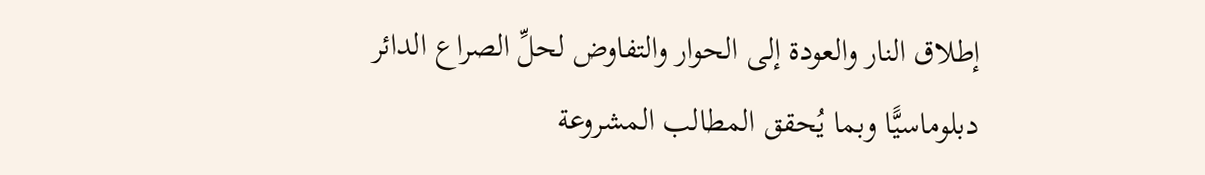إطلاق النار والعودة إلى الحوار والتفاوض لحلِّ الصراع الدائر دبلوماسيًّا وبما يُحقق المطالب المشروعة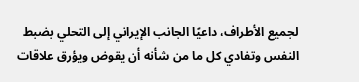لجميع الأطراف، داعيًا الجانب الإيراني إلى التحلي بضبط النفس وتفادي كل ما من شأنه أن يقوض ويؤرق علاقات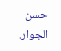حسن الجوار.